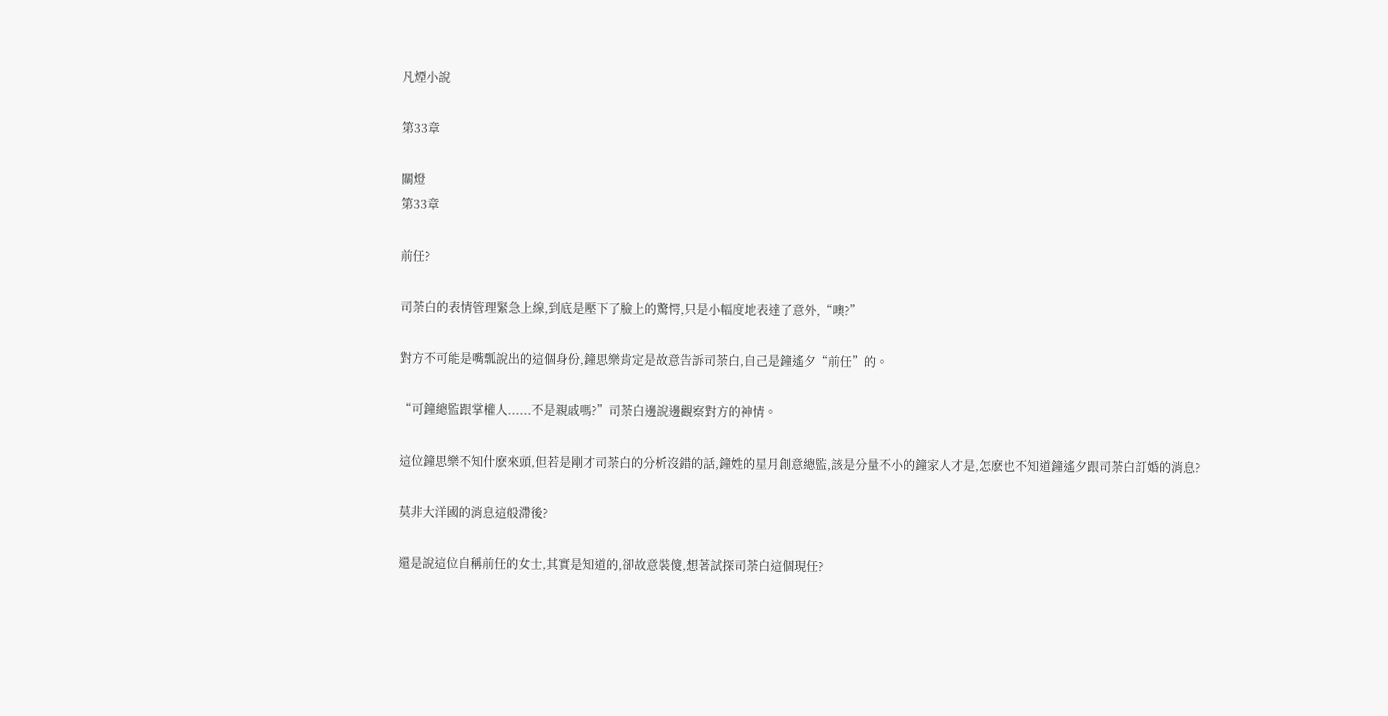凡煙小說

第33章

關燈
第33章

前任?

司荼白的表情管理緊急上線,到底是壓下了臉上的驚愕,只是小幅度地表達了意外,“噢?”

對方不可能是嘴瓢說出的這個身份,鐘思樂肯定是故意告訴司荼白,自己是鐘遙夕“前任”的。

“可鐘總監跟掌權人......不是親戚嗎?”司荼白邊說邊觀察對方的神情。

這位鐘思樂不知什麽來頭,但若是剛才司荼白的分析沒錯的話,鐘姓的星月創意總監,該是分量不小的鐘家人才是,怎麽也不知道鐘遙夕跟司荼白訂婚的消息?

莫非大洋國的消息這般滯後?

還是說這位自稱前任的女士,其實是知道的,卻故意裝傻,想著試探司荼白這個現任?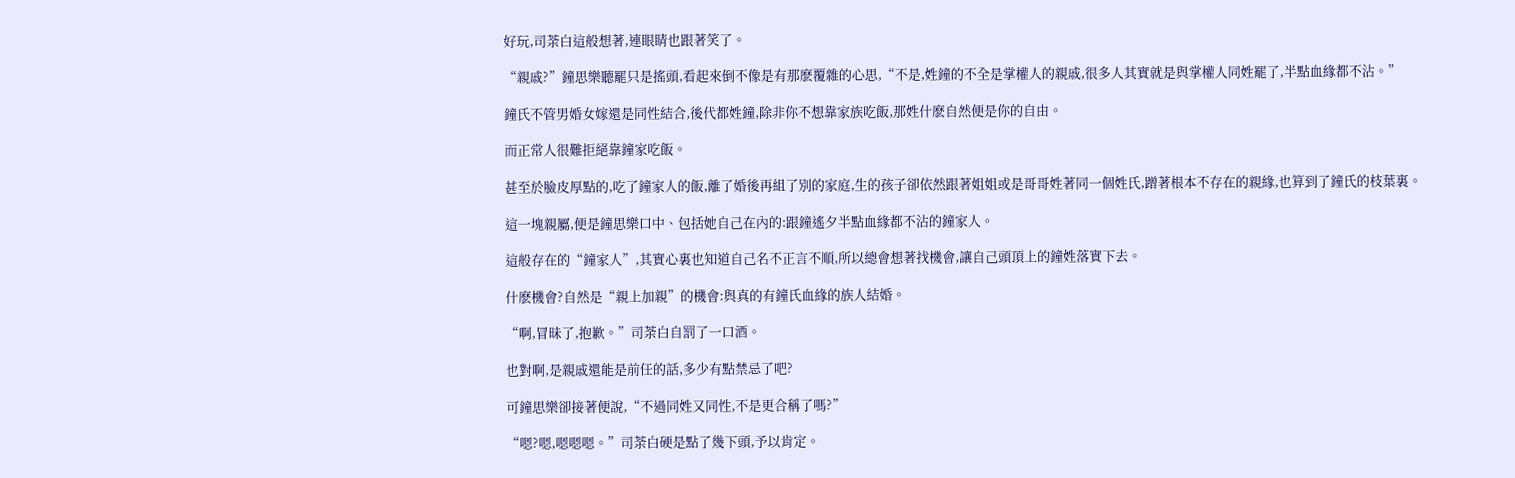好玩,司荼白這般想著,連眼睛也跟著笑了。

“親戚?”鐘思樂聽罷只是搖頭,看起來倒不像是有那麽覆雜的心思,“不是,姓鐘的不全是掌權人的親戚,很多人其實就是與掌權人同姓罷了,半點血緣都不沾。”

鐘氏不管男婚女嫁還是同性結合,後代都姓鐘,除非你不想靠家族吃飯,那姓什麽自然便是你的自由。

而正常人很難拒絕靠鐘家吃飯。

甚至於臉皮厚點的,吃了鐘家人的飯,離了婚後再組了別的家庭,生的孩子卻依然跟著姐姐或是哥哥姓著同一個姓氏,蹭著根本不存在的親緣,也算到了鐘氏的枝葉裏。

這一塊親屬,便是鐘思樂口中、包括她自己在內的:跟鐘遙夕半點血緣都不沾的鐘家人。

這般存在的“鐘家人”,其實心裏也知道自己名不正言不順,所以總會想著找機會,讓自己頭頂上的鐘姓落實下去。

什麽機會?自然是“親上加親”的機會:與真的有鐘氏血緣的族人結婚。

“啊,冒昧了,抱歉。”司荼白自罰了一口酒。

也對啊,是親戚還能是前任的話,多少有點禁忌了吧?

可鐘思樂卻接著便說,“不過同姓又同性,不是更合稱了嗎?”

“嗯?嗯,嗯嗯嗯。”司荼白硬是點了幾下頭,予以肯定。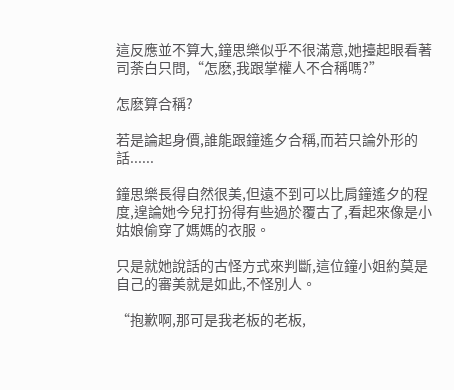這反應並不算大,鐘思樂似乎不很滿意,她擡起眼看著司荼白只問,“怎麽,我跟掌權人不合稱嗎?”

怎麽算合稱?

若是論起身價,誰能跟鐘遙夕合稱,而若只論外形的話......

鐘思樂長得自然很美,但遠不到可以比肩鐘遙夕的程度,遑論她今兒打扮得有些過於覆古了,看起來像是小姑娘偷穿了媽媽的衣服。

只是就她說話的古怪方式來判斷,這位鐘小姐約莫是自己的審美就是如此,不怪別人。

“抱歉啊,那可是我老板的老板,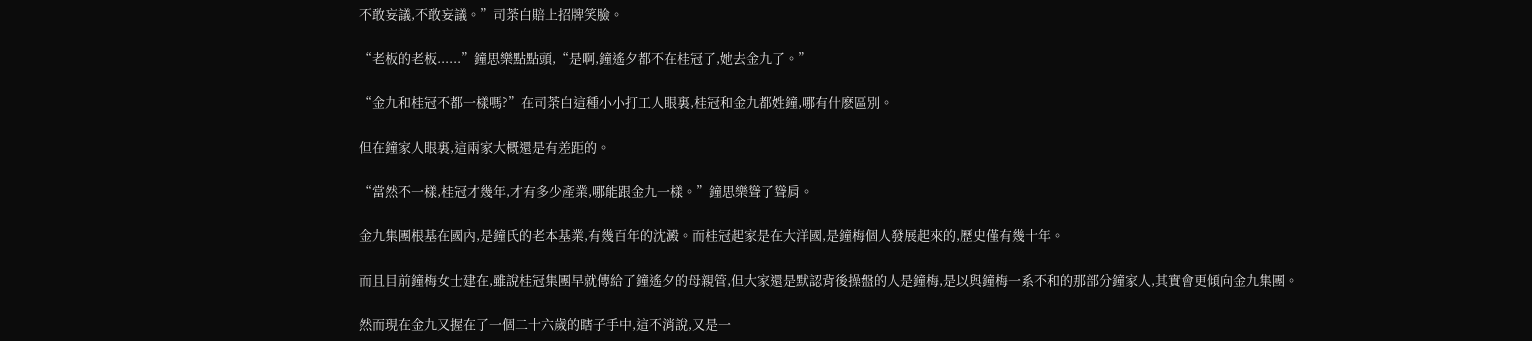不敢妄議,不敢妄議。”司荼白賠上招牌笑臉。

“老板的老板......”鐘思樂點點頭,“是啊,鐘遙夕都不在桂冠了,她去金九了。”

“金九和桂冠不都一樣嗎?”在司荼白這種小小打工人眼裏,桂冠和金九都姓鐘,哪有什麽區別。

但在鐘家人眼裏,這兩家大概還是有差距的。

“當然不一樣,桂冠才幾年,才有多少產業,哪能跟金九一樣。”鐘思樂聳了聳肩。

金九集團根基在國內,是鐘氏的老本基業,有幾百年的沈澱。而桂冠起家是在大洋國,是鐘梅個人發展起來的,歷史僅有幾十年。

而且目前鐘梅女士建在,雖說桂冠集團早就傳給了鐘遙夕的母親管,但大家還是默認背後操盤的人是鐘梅,是以與鐘梅一系不和的那部分鐘家人,其實會更傾向金九集團。

然而現在金九又握在了一個二十六歲的瞎子手中,這不消說,又是一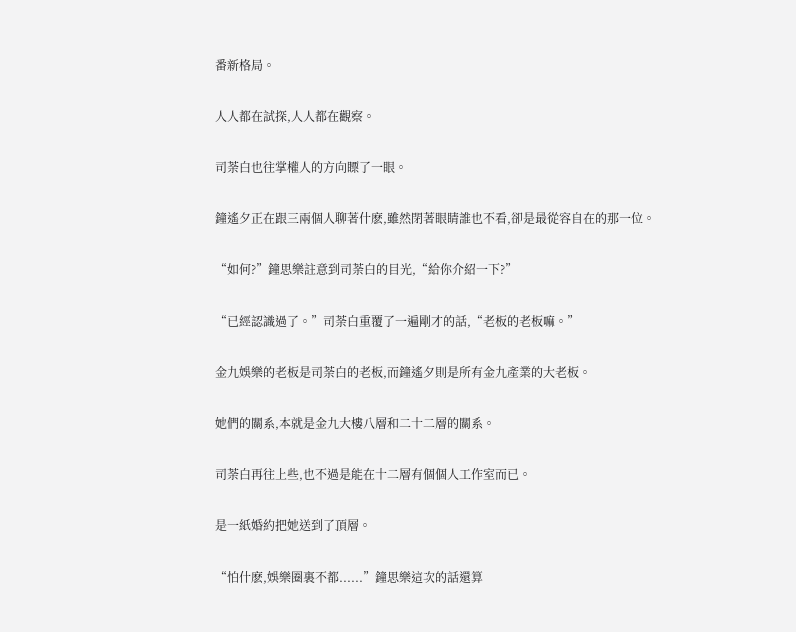番新格局。

人人都在試探,人人都在觀察。

司荼白也往掌權人的方向瞟了一眼。

鐘遙夕正在跟三兩個人聊著什麽,雖然閉著眼睛誰也不看,卻是最從容自在的那一位。

“如何?”鐘思樂註意到司荼白的目光,“給你介紹一下?”

“已經認識過了。”司荼白重覆了一遍剛才的話,“老板的老板嘛。”

金九娛樂的老板是司荼白的老板,而鐘遙夕則是所有金九產業的大老板。

她們的關系,本就是金九大樓八層和二十二層的關系。

司荼白再往上些,也不過是能在十二層有個個人工作室而已。

是一紙婚約把她送到了頂層。

“怕什麽,娛樂圈裏不都......”鐘思樂這次的話還算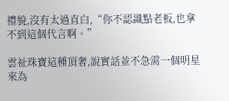禮貌,沒有太過直白,“你不認識點老板,也拿不到這個代言啊。”

雲祉珠寶這種頂奢,說實話並不急需一個明星來為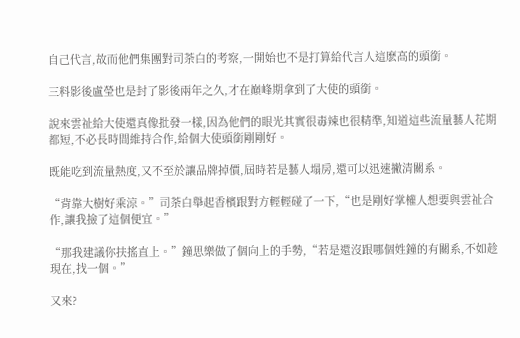自己代言,故而他們集團對司荼白的考察,一開始也不是打算給代言人這麽高的頭銜。

三料影後盧瑩也是封了影後兩年之久,才在巔峰期拿到了大使的頭銜。

說來雲祉給大使還真像批發一樣,因為他們的眼光其實很毒辣也很精準,知道這些流量藝人花期都短,不必長時間維持合作,給個大使頭銜剛剛好。

既能吃到流量熱度,又不至於讓品牌掉價,屆時若是藝人塌房,還可以迅速撇清關系。

“背靠大樹好乘涼。”司荼白舉起香檳跟對方輕輕碰了一下,“也是剛好掌權人想要與雲祉合作,讓我撿了這個便宜。”

“那我建議你扶搖直上。”鐘思樂做了個向上的手勢,“若是還沒跟哪個姓鐘的有關系,不如趁現在,找一個。”

又來?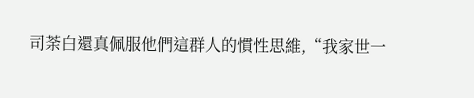司荼白還真佩服他們這群人的慣性思維,“我家世一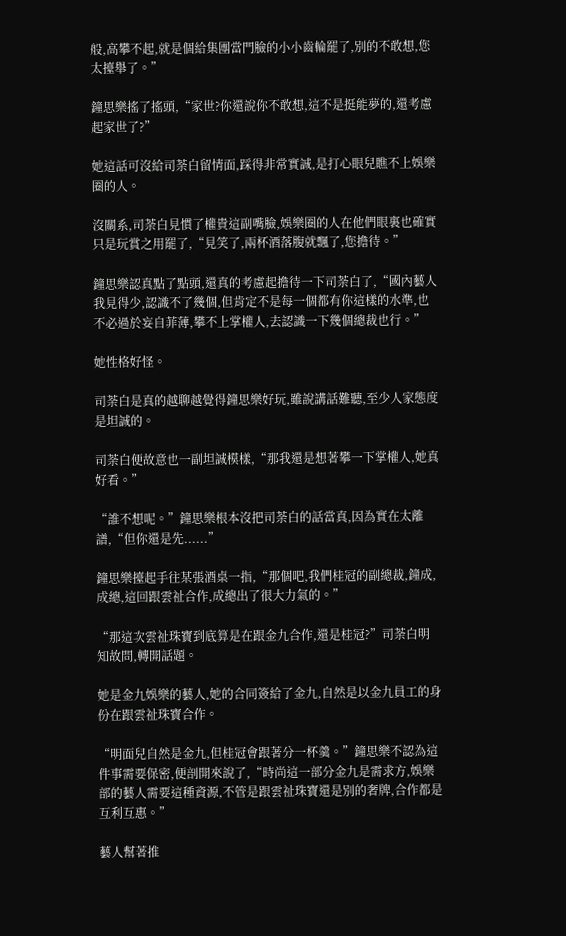般,高攀不起,就是個給集團當門臉的小小齒輪罷了,別的不敢想,您太擡舉了。”

鐘思樂搖了搖頭,“家世?你還說你不敢想,這不是挺能夢的,還考慮起家世了?”

她這話可沒給司荼白留情面,踩得非常實誠,是打心眼兒瞧不上娛樂圈的人。

沒關系,司荼白見慣了權貴這副嘴臉,娛樂圈的人在他們眼裏也確實只是玩賞之用罷了,“見笑了,兩杯酒落腹就飄了,您擔待。”

鐘思樂認真點了點頭,還真的考慮起擔待一下司荼白了,“國內藝人我見得少,認識不了幾個,但肯定不是每一個都有你這樣的水準,也不必過於妄自菲薄,攀不上掌權人,去認識一下幾個總裁也行。”

她性格好怪。

司荼白是真的越聊越覺得鐘思樂好玩,雖說講話難聽,至少人家態度是坦誠的。

司荼白便故意也一副坦誠模樣,“那我還是想著攀一下掌權人,她真好看。”

“誰不想呢。”鐘思樂根本沒把司荼白的話當真,因為實在太離譜,“但你還是先......”

鐘思樂擡起手往某張酒桌一指,“那個吧,我們桂冠的副總裁,鐘成,成總,這回跟雲祉合作,成總出了很大力氣的。”

“那這次雲祉珠寶到底算是在跟金九合作,還是桂冠?”司荼白明知故問,轉開話題。

她是金九娛樂的藝人,她的合同簽給了金九,自然是以金九員工的身份在跟雲祉珠寶合作。

“明面兒自然是金九,但桂冠會跟著分一杯羹。”鐘思樂不認為這件事需要保密,便剖開來說了,“時尚這一部分金九是需求方,娛樂部的藝人需要這種資源,不管是跟雲祉珠寶還是別的奢牌,合作都是互利互惠。”

藝人幫著推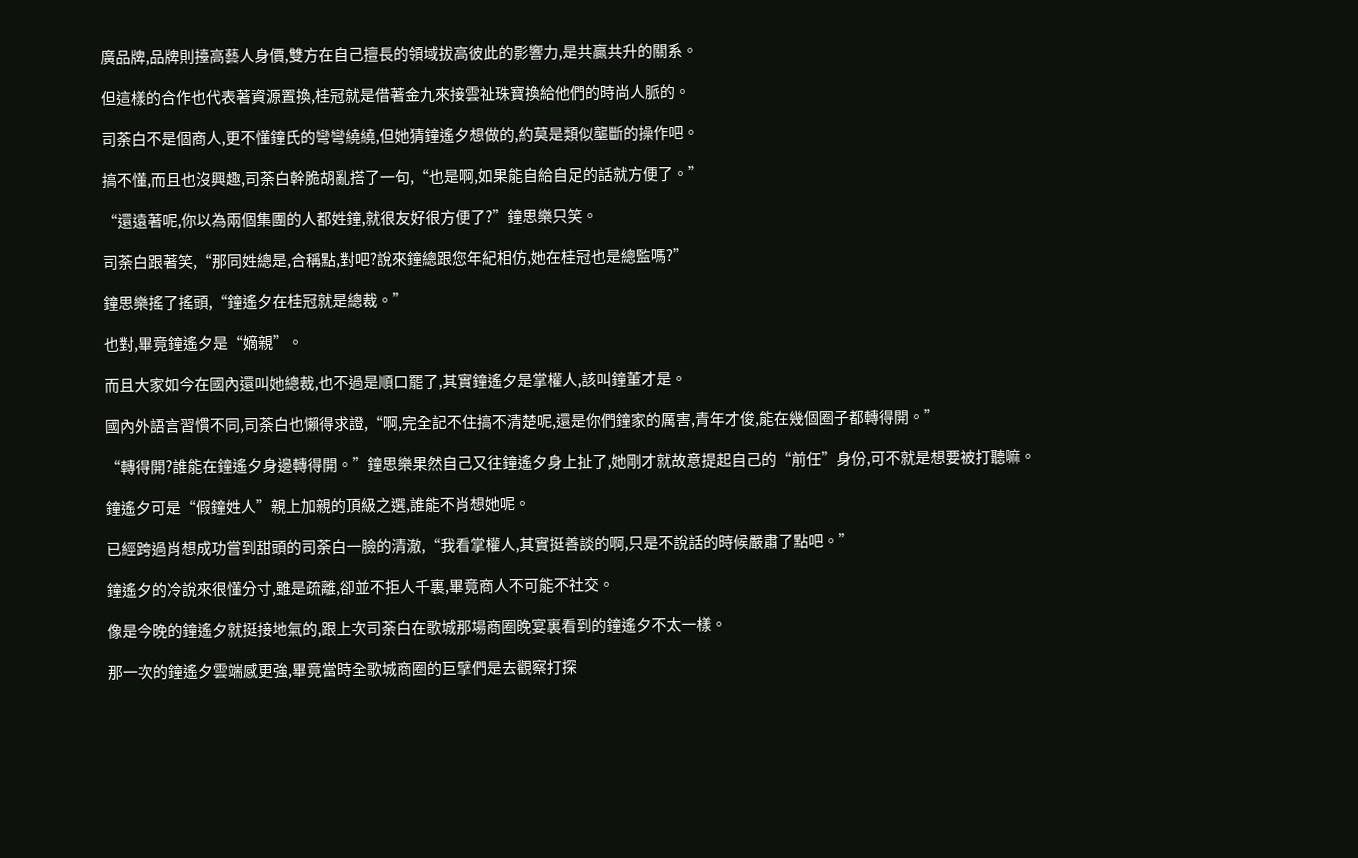廣品牌,品牌則擡高藝人身價,雙方在自己擅長的領域拔高彼此的影響力,是共贏共升的關系。

但這樣的合作也代表著資源置換,桂冠就是借著金九來接雲祉珠寶換給他們的時尚人脈的。

司荼白不是個商人,更不懂鐘氏的彎彎繞繞,但她猜鐘遙夕想做的,約莫是類似壟斷的操作吧。

搞不懂,而且也沒興趣,司荼白幹脆胡亂搭了一句,“也是啊,如果能自給自足的話就方便了。”

“還遠著呢,你以為兩個集團的人都姓鐘,就很友好很方便了?”鐘思樂只笑。

司荼白跟著笑,“那同姓總是,合稱點,對吧?說來鐘總跟您年紀相仿,她在桂冠也是總監嗎?”

鐘思樂搖了搖頭,“鐘遙夕在桂冠就是總裁。”

也對,畢竟鐘遙夕是“嫡親”。

而且大家如今在國內還叫她總裁,也不過是順口罷了,其實鐘遙夕是掌權人,該叫鐘董才是。

國內外語言習慣不同,司荼白也懶得求證,“啊,完全記不住搞不清楚呢,還是你們鐘家的厲害,青年才俊,能在幾個圈子都轉得開。”

“轉得開?誰能在鐘遙夕身邊轉得開。”鐘思樂果然自己又往鐘遙夕身上扯了,她剛才就故意提起自己的“前任”身份,可不就是想要被打聽嘛。

鐘遙夕可是“假鐘姓人”親上加親的頂級之選,誰能不肖想她呢。

已經跨過肖想成功嘗到甜頭的司荼白一臉的清澈,“我看掌權人,其實挺善談的啊,只是不說話的時候嚴肅了點吧。”

鐘遙夕的冷說來很懂分寸,雖是疏離,卻並不拒人千裏,畢竟商人不可能不社交。

像是今晚的鐘遙夕就挺接地氣的,跟上次司荼白在歌城那場商圈晚宴裏看到的鐘遙夕不太一樣。

那一次的鐘遙夕雲端感更強,畢竟當時全歌城商圈的巨擘們是去觀察打探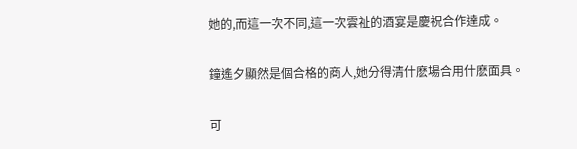她的,而這一次不同,這一次雲祉的酒宴是慶祝合作達成。

鐘遙夕顯然是個合格的商人,她分得清什麽場合用什麽面具。

可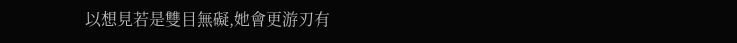以想見若是雙目無礙,她會更游刃有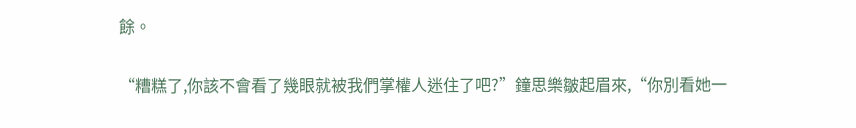餘。

“糟糕了,你該不會看了幾眼就被我們掌權人迷住了吧?”鐘思樂皺起眉來,“你別看她一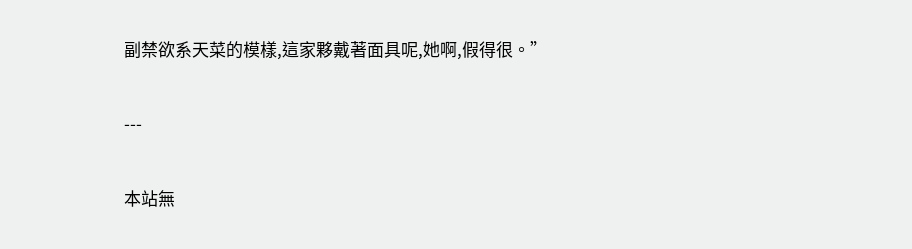副禁欲系天菜的模樣,這家夥戴著面具呢,她啊,假得很。”

---

本站無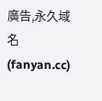廣告,永久域名(fanyan.cc)